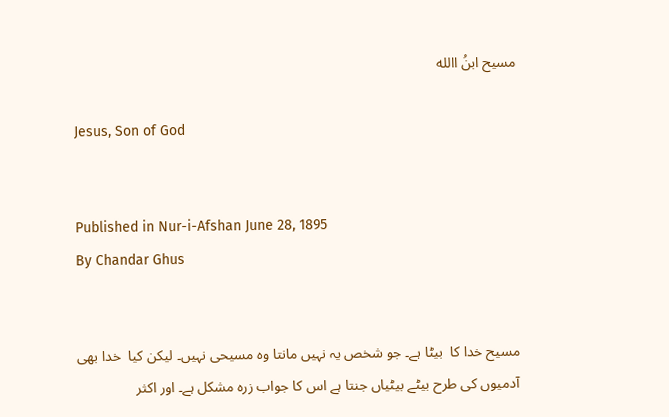مسیح ابنُ االله

Jesus, Son of God


Published in Nur-i-Afshan June 28, 1895
By Chandar Ghus


مسیح خدا کا  بیٹا ہے۔ جو شخص یہ نہیں مانتا وہ مسیحی نہیں۔ لیکن کیا  خدا بھی آدمیوں کی طرح بیٹے بیٹیاں جنتا ہے اس کا جواب زرہ مشکل ہے۔ اور اکثر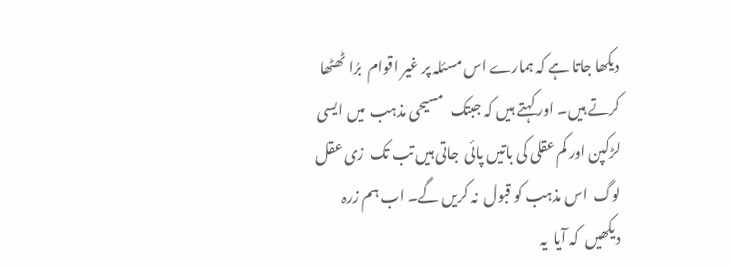دیکھا جاتا ہے کہ ہمارے اس مسئلہ پر غیر اقوام  برُا ٹھٹھا کرتے ہیں۔ اور کہتے ہیں کہ جبتک   مسیحی مذہب  میں ایسی لڑکپن اور کم عقلی کی باتیں پائی  جاتی ہیں تب تک  زی عقل  لوگ  اس مذہب کو قبول  نہ کریں گے۔ اب ہم زرہ دیکھیں  کہ آیا  یہ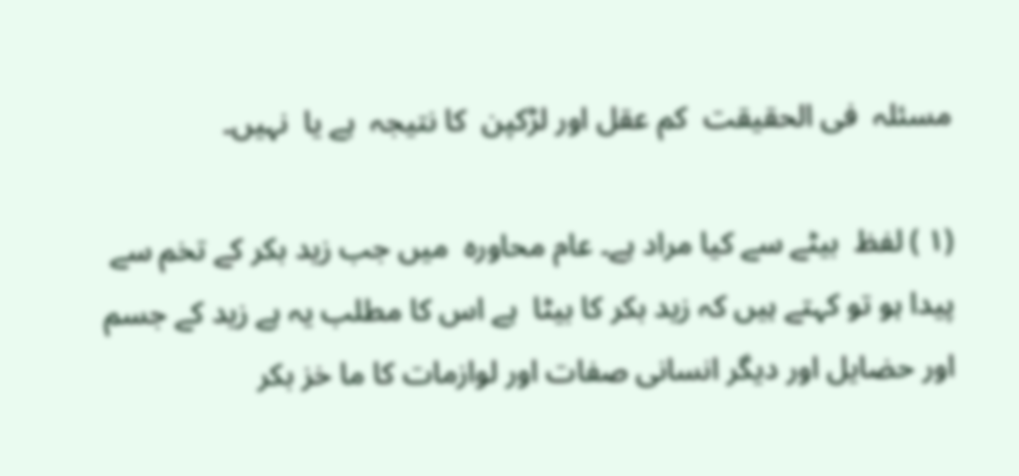مسئلہ  فی الحقیقت  کم عقل اور لڑکپن  کا نتیجہ  ہے یا  نہیں۔

(۱ ) لفظ  بیٹے سے کیا مراد ہے۔ عام محاورہ  میں جب زید بکر کے تخم سے پیدا ہو تو کہتے ہیں کہ زید بکر کا بیٹا  ہے اس کا مطلب یہ ہے زید کے جسم اور حضایل اور دیگر انسانی صفات اور لوازمات کا ما خز بکر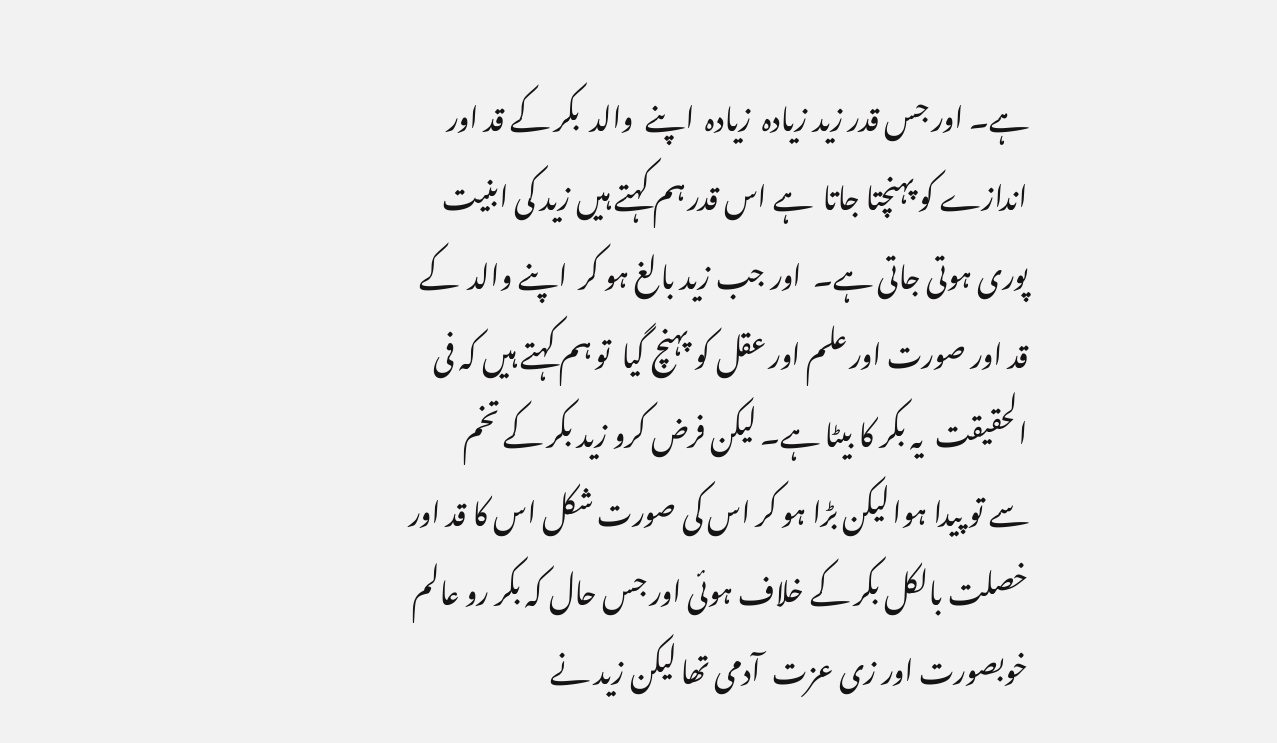ہے۔ اور جس قدر زید زیادہ  زیادہ  اپنے  والد  بکر کے قد اور اندازے کو پہنچتا جاتا  ہے اس قدر ہم کہتے ہیں زید کی ابنیت  پوری ہوتی جاتی ہے۔  اور جب زید بالغ ہو کر  اپنے والد  کے قد اور صورت اور علم اور عقل کو پہنچ گیا  تو ہم کہتے ہیں کہ فی الحقیقت  یہ بکر کا بیٹا ہے۔ لیکن فرض کرو زید بکر کے تخم  سے تو پیدا ہوا لیکن بڑا ہو کر اس کی صورت شکل اس کا قد اور خصلت بالکل بکر کے خلاف ہوئی اور جس حال کہ بکر رو عالم خوبصورت اور زی عزت  آدمی تھا لیکن زید نے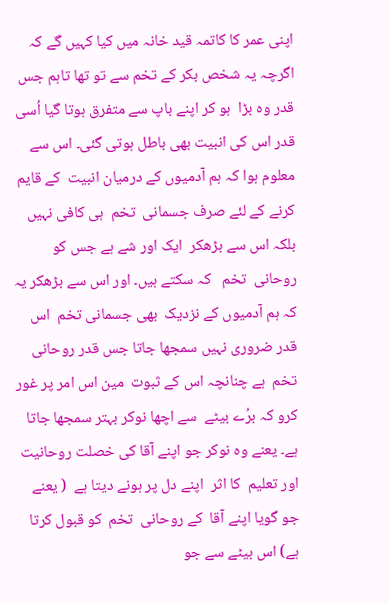اپنی عمر کا کاتمہ قید خانہ میں کیا کہیں گے کہ اگرچہ یہ شخص بکر کے تخم سے تو تھا تاہم جس قدر وہ بڑا  ہو کر اپنے باپ سے متفرق ہوتا گیا اُسی قدر اس کی انبیت بھی باطل ہوتی گئی۔ اس سے معلوم ہوا کہ ہم آدمیوں کے درمیان انبیت  کے قایم  کرنے کے لئے صرف جسمانی  تخم  ہی کافی نہیں بلکہ اس سے بڑھکر  ایک اور شے ہے جس کو روحانی  تخم   کہ سکتے ہیں۔ اور اس سے بڑھکر یہ کہ ہم آدمیوں کے نزدیک  بھی جسمانی تخم  اس قدر ضروری نہیں سمجھا جاتا جس قدر روحانی  تخم  ہے چنانچہ اس کے ثبوت  مین اس امر پر غور کرو کہ برُے بیٹے  سے اچھا نوکر بہتر سمجھا جاتا ہے۔ یعنے وہ نوکر جو اپنے آقا کی خصلت روحانیت اور تعلیم  کا اثر  اپنے دل پر ہونے دیتا ہے  ( یعنے جو گویا اپنے آقا  کے روحانی  تخم  کو قبول کرتا ہے) اس بیٹے سے جو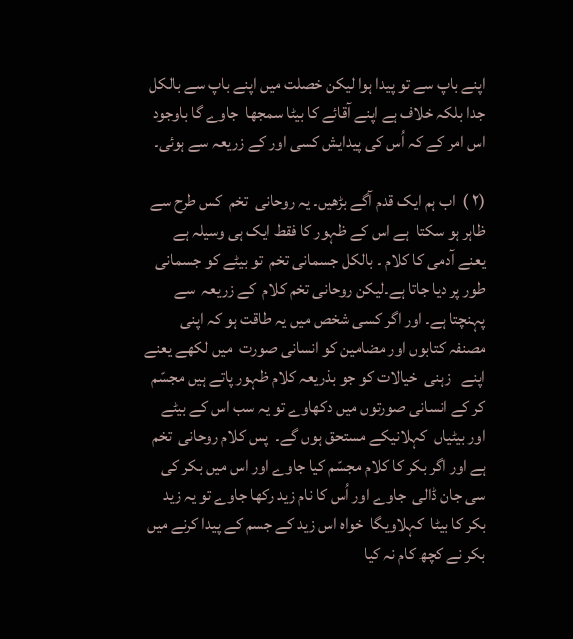اپنے باپ سے تو پیدا ہوا لیکن خصلت میں اپنے باپ سے بالکل جدا بلکہ خلاف ہے اپنے آقائے کا بیٹا سمجھا  جاوے گا باوجود اس امر کے کہ اُس کی پیدایش کسی اور کے زریعہ سے ہوئی۔

(۲ )  اب ہم ایک قدم آگے بڑھیں۔ یہ روحانی  تخم  کس طرح سے ظاہر ہو سکتا  ہے اس کے ظہور کا فقط ایک ہی وسیلہ ہے یعنے آدمی کا کلام ۔ بالکل جسمانی تخم  تو بیٹے کو جسمانی طور پر دیا جاتا ہے۔لیکن روحانی تخم کلام  کے زریعہ  سے پہنچتا ہے۔ اور اگر کسی شخص میں یہ طاقت ہو کہ اپنی مصنفہ کتابوں اور مضامین کو انسانی صورت  میں لکھے یعنے اپنے   زہنی  خیالات کو جو بذریعہ کلام ظہور پاتے ہیں مجسّم کر کے انسانی صورتوں میں دکھاوے تو یہ سب اس کے بیٹے  اور بیٹیاں  کہلانیکے مستحق ہوں گے۔  پس کلام روحانی  تخم  ہے اور اگر بکر کا کلام مجسّم کیا جاوے اور اس میں بکر کی سی جان ڈالی  جاوے اور اُس کا نام زید رکھا جاوے تو یہ زید بکر کا بیٹا  کہلاویگا  خواہ اس زید کے جسم کے پیدا کرنے میں بکر نے کچھ کام نہ کیا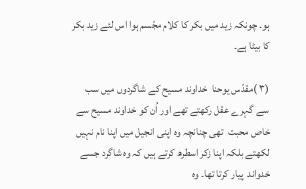ہو۔ چونکہ زید میں بکر کا کلام مجّسم ہوا اس لئے زید بکر کا بیٹا ہے۔

(۳ )مقدّس یوحنا  خداوند مسیح کے شاگردوں میں سب سے گہرے عقل رکھتے تھے اور اُن کو خداوند مسیح سے خاص محبت  تھی چنانچہ وہ اپنی انجیل میں اپنا نام نہیں لکھتے بلکہ اپنا زکر اسطرھ کرتے ہیں کہ وہ شاگرد جسے خدواند  پیار کرتا تھا۔ وہ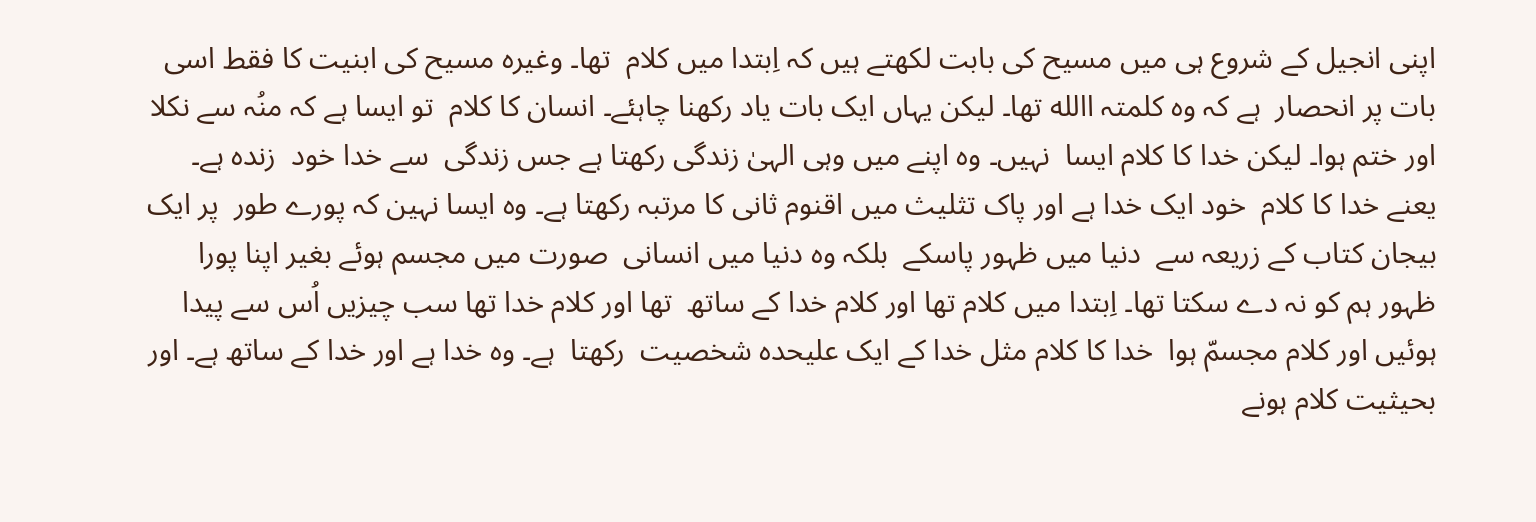اپنی انجیل کے شروع ہی میں مسیح کی بابت لکھتے ہیں کہ اِبتدا میں کلام  تھا۔ وغیرہ مسیح کی ابنیت کا فقط اسی بات پر انحصار  ہے کہ وہ کلمتہ االله تھا۔ لیکن یہاں ایک بات یاد رکھنا چاہئے۔ انسان کا کلام  تو ایسا ہے کہ منُہ سے نکلا  اور ختم ہوا۔ لیکن خدا کا کلام ایسا  نہیں۔ وہ اپنے میں وہی الہیٰ زندگی رکھتا ہے جس زندگی  سے خدا خود  زندہ ہے۔ یعنے خدا کا کلام  خود ایک خدا ہے اور پاک تثلیث میں اقنوم ثانی کا مرتبہ رکھتا ہے۔ وہ ایسا نہین کہ پورے طور  پر ایک بیجان کتاب کے زریعہ سے  دنیا میں ظہور پاسکے  بلکہ وہ دنیا میں انسانی  صورت میں مجسم ہوئے بغیر اپنا پورا ظہور ہم کو نہ دے سکتا تھا۔ اِبتدا میں کلام تھا اور کلام خدا کے ساتھ  تھا اور کلام خدا تھا سب چیزیں اُس سے پیدا ہوئیں اور کلام مجسمّ ہوا  خدا کا کلام مثل خدا کے ایک علیحدہ شخصیت  رکھتا  ہے۔ وہ خدا ہے اور خدا کے ساتھ ہے۔ اور بحیثیت کلام ہونے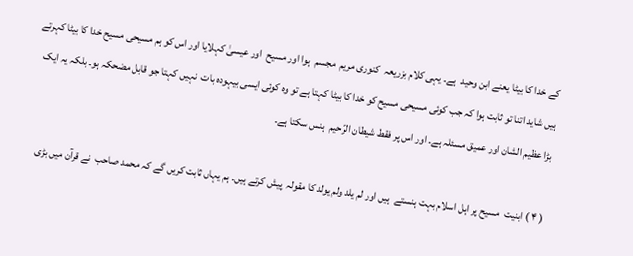کے خدا کا بیٹا یعنے ابن وحید  ہے۔ یہی کلام بزریعہ  کنوری مریم  مجسم  ہوا اور مسیح  اور عیسیٰ کہلایا اور اس کو ہم مسیحی مسیح خدا کا بیٹا کہرتے ہیں شاید اتنا تو ثابت ہوا کہ جب کوئی مسیحی مسیح کو خدا کا بیٹا کہتا ہے تو وہ کوئی ایسی بیہودہ بات  نہیں کہتا جو قابل مضحکہ ہو۔ بلکہ یہ ایک بڑا عظیم الشان اور عمیق مسئلہ ہے۔ اور اس پر فقط شیطان الرّحیم  ہنس سکتا ہے۔

( ۴ ) ابنیت  مسیح پر اہل اسلام بہت ہنستے  ہیں اور لم یلد ولم یولد کا مقولہ  پیش کرتے ہیں۔ ہم یہاں ثابت کریں گے کہ محمد صاحب  نے قرآن میں بڑی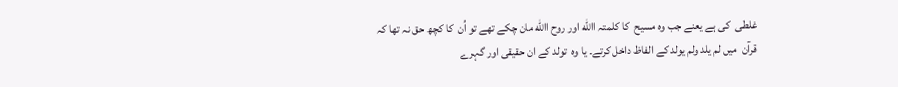غلطی  کی ہے یعنے جب وہ مسیح  کا کلمتہ االله اور روح االله مان چکے تھے تو اُن  کا کچھ حق نہ تھا کہ قرآن  میں لم یلد ولم یولد کے الفاظ داخل کرتے۔ یا وہ  تولد کے ان حقیقی اور گہرے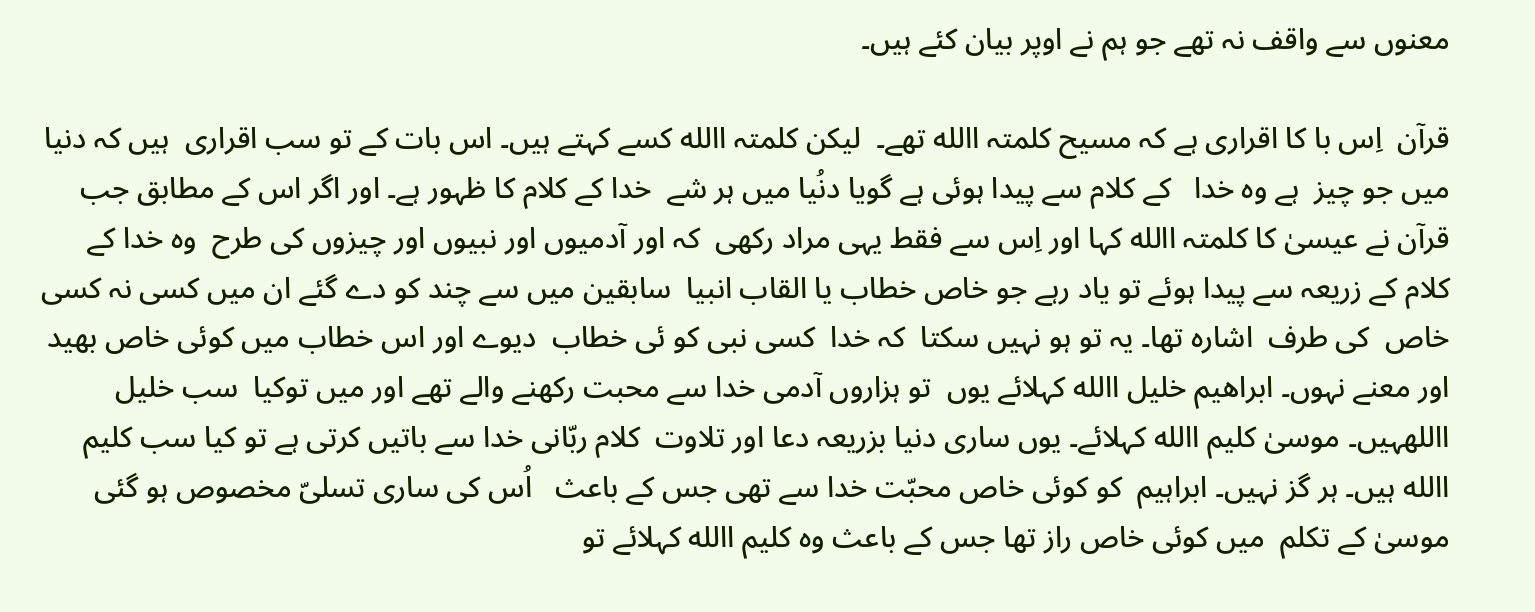معنوں سے واقف نہ تھے جو ہم نے اوپر بیان کئے ہیں۔

قرآن  اِس با کا اقراری ہے کہ مسیح کلمتہ االله تھے۔  لیکن کلمتہ االله کسے کہتے ہیں۔ اس بات کے تو سب اقراری  ہیں کہ دنیا میں جو چیز  ہے وہ خدا   کے کلام سے پیدا ہوئی ہے گویا دنُیا میں ہر شے  خدا کے کلام کا ظہور ہے۔ اور اگر اس کے مطابق جب قرآن نے عیسیٰ کا کلمتہ االله کہا اور اِس سے فقط یہی مراد رکھی  کہ اور آدمیوں اور نبیوں اور چیزوں کی طرح  وہ خدا کے کلام کے زریعہ سے پیدا ہوئے تو یاد رہے جو خاص خطاب یا القاب انبیا  سابقین میں سے چند کو دے گئے ان میں کسی نہ کسی خاص  کی طرف  اشارہ تھا۔ یہ تو ہو نہیں سکتا  کہ خدا  کسی نبی کو ئی خطاب  دیوے اور اس خطاب میں کوئی خاص بھید  اور معنے نہوں۔ ابراھیم خلیل االله کہلائے یوں  تو ہزاروں آدمی خدا سے محبت رکھنے والے تھے اور میں توکیا  سب خلیل االلهہیں۔ موسیٰ کلیم االله کہلائے۔ یوں ساری دنیا بزریعہ دعا اور تلاوت  کلام ربّانی خدا سے باتیں کرتی ہے تو کیا سب کلیم االله ہیں۔ ہر گز نہیں۔ ابراہیم  کو کوئی خاص محبّت خدا سے تھی جس کے باعث   اُس کی ساری تسلیّ مخصوص ہو گئی موسیٰ کے تکلم  میں کوئی خاص راز تھا جس کے باعث وہ کلیم االله کہلائے تو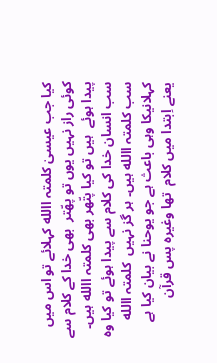کیا جب عیسیٰ کلمتہ االله کہلائے تو اس میں کوئی راز نہیں یوں تو پھّتر  بھی خدا کے کلام سے پیدا ہوئے  ہیں تو کیا پتّھر بھی کلمتہ االله ہیں۔ سب انسان خدا کی کلام سے پیدا ہوئے تو کیا وہ سب کلمتہ االله ہیں۔ ہر گز نہیں  کلمتہ االله کہلانیکا وہی باعث ہے جو یوحنا نے بیان کیا ہے یعنے اِبتدا میں کلام  تھا وغیرہ پس قرآن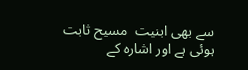سے بھی ابنیت  مسیح ثابت ہوئی ہے اور اشارہ کے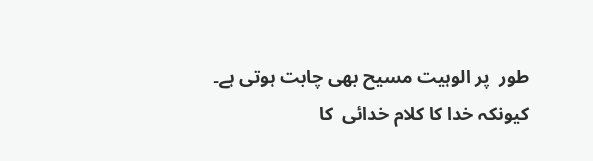طور  پر الوہیت مسیح بھی چابت ہوتی ہے۔ کیونکہ خدا کا کلام خدائی  کا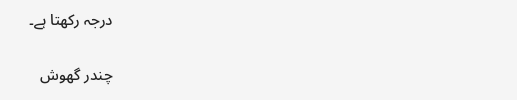درجہ رکھتا ہے۔

چندر گھوش